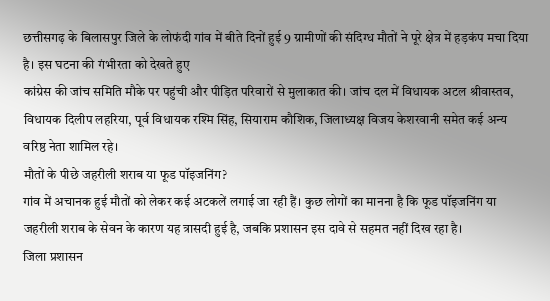छत्तीसगढ़ के बिलासपुर जिले के लोफंदी गांव में बीते दिनों हुई 9 ग्रामीणों की संदिग्ध मौतों ने पूरे क्षेत्र में हड़कंप मचा दिया है। इस घटना की गंभीरता को देखते हुए
कांग्रेस की जांच समिति मौके पर पहुंची और पीड़ित परिवारों से मुलाकात की। जांच दल में विधायक अटल श्रीवास्तव, विधायक दिलीप लहरिया, पूर्व विधायक रश्मि सिंह, सियाराम कौशिक, जिलाध्यक्ष विजय केशरवानी समेत कई अन्य वरिष्ठ नेता शामिल रहे।
मौतों के पीछे जहरीली शराब या फूड पॉइजनिंग?
गांव में अचानक हुई मौतों को लेकर कई अटकलें लगाई जा रही हैं। कुछ लोगों का मानना है कि फूड पॉइजनिंग या जहरीली शराब के सेवन के कारण यह त्रासदी हुई है, जबकि प्रशासन इस दावे से सहमत नहीं दिख रहा है।
जिला प्रशासन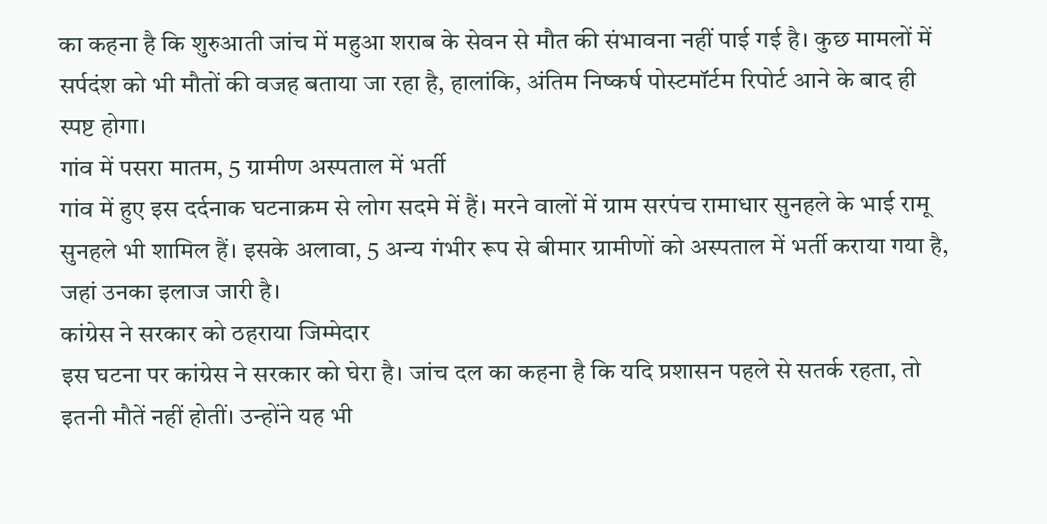का कहना है कि शुरुआती जांच में महुआ शराब के सेवन से मौत की संभावना नहीं पाई गई है। कुछ मामलों में सर्पदंश को भी मौतों की वजह बताया जा रहा है, हालांकि, अंतिम निष्कर्ष पोस्टमॉर्टम रिपोर्ट आने के बाद ही स्पष्ट होगा।
गांव में पसरा मातम, 5 ग्रामीण अस्पताल में भर्ती
गांव में हुए इस दर्दनाक घटनाक्रम से लोग सदमे में हैं। मरने वालों में ग्राम सरपंच रामाधार सुनहले के भाई रामू सुनहले भी शामिल हैं। इसके अलावा, 5 अन्य गंभीर रूप से बीमार ग्रामीणों को अस्पताल में भर्ती कराया गया है, जहां उनका इलाज जारी है।
कांग्रेस ने सरकार को ठहराया जिम्मेदार
इस घटना पर कांग्रेस ने सरकार को घेरा है। जांच दल का कहना है कि यदि प्रशासन पहले से सतर्क रहता, तो इतनी मौतें नहीं होतीं। उन्होंने यह भी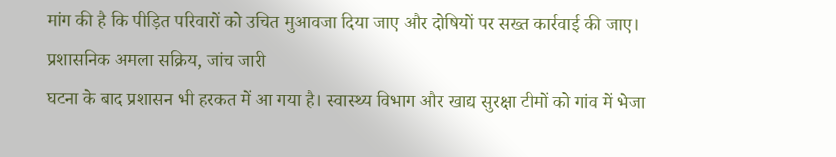मांग की है कि पीड़ित परिवारों को उचित मुआवजा दिया जाए और दोषियों पर सख्त कार्रवाई की जाए।
प्रशासनिक अमला सक्रिय, जांच जारी
घटना के बाद प्रशासन भी हरकत में आ गया है। स्वास्थ्य विभाग और खाद्य सुरक्षा टीमों को गांव में भेजा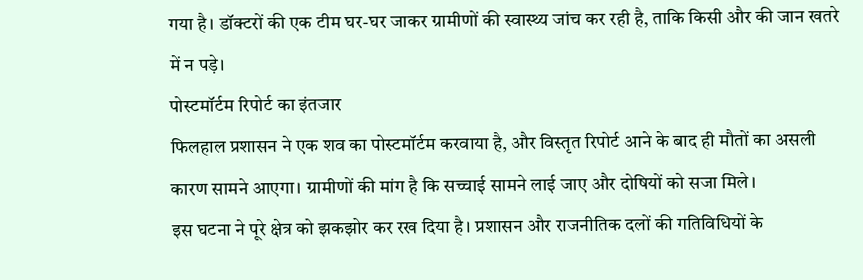गया है। डॉक्टरों की एक टीम घर-घर जाकर ग्रामीणों की स्वास्थ्य जांच कर रही है, ताकि किसी और की जान खतरे में न पड़े।
पोस्टमॉर्टम रिपोर्ट का इंतजार
फिलहाल प्रशासन ने एक शव का पोस्टमॉर्टम करवाया है, और विस्तृत रिपोर्ट आने के बाद ही मौतों का असली कारण सामने आएगा। ग्रामीणों की मांग है कि सच्चाई सामने लाई जाए और दोषियों को सजा मिले।
इस घटना ने पूरे क्षेत्र को झकझोर कर रख दिया है। प्रशासन और राजनीतिक दलों की गतिविधियों के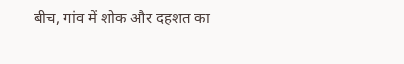बीच, गांव में शोक और दहशत का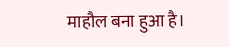माहौल बना हुआ है।